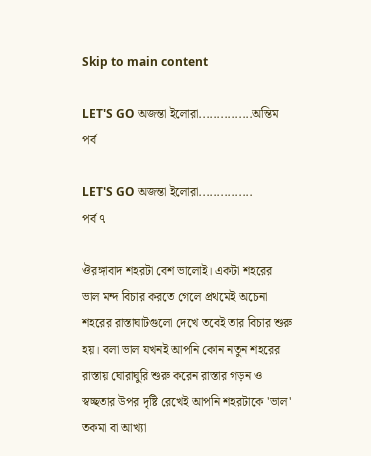Skip to main content

LET'S GO অজন্তা ইলোরা...............অন্তিম পর্ব

LET'S GO অজন্তা ইলোরা...............
পর্ব ৭

ঔরঙ্গাবাদ শহরটা বেশ ভালোই। একটা শহরের ভাল মন্দ বিচার করতে গেলে প্রথমেই অচেনা শহরের রাস্তাঘাটগুলো দেখে তবেই তার বিচার শুরু হয়। বলা ভাল যখনই আপনি কোন নতুন শহরের রাস্তায় ঘোরাঘুরি শুরু করেন রাস্তার গড়ন ও স্বচ্ছতার উপর দৃষ্টি রেখেই আপনি শহরটাকে 'ভাল' তকমা বা আখ্যা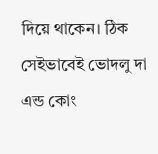দিয়ে থাকেন। ঠিক সেইভাবেই ভোদলু দা এন্ড কোং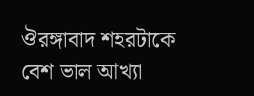ঔরঙ্গাবাদ শহরটাকে বেশ ভাল আখ্যা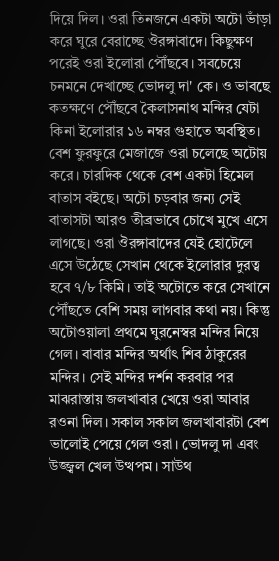দিয়ে দিল। ওরা তিনজনে একটা অটো ভাঁড়া করে ঘুরে বেরাচ্ছে ঔরঙ্গাবাদে। কিছুক্ষণ পরেই ওরা ইলোরা পৌঁছবে। সবচেয়ে চনমনে দেখাচ্ছে ভোদলু দা' কে। ও ভাবছে কতক্ষণে পৌঁছবে কৈলাসনাথ মন্দির যেটা কিনা ইলোরার ১৬ নম্বর গুহাতে অবস্থিত। বেশ ফুরফুরে মেজাজে ওরা চলেছে অটোয় করে। চারদিক থেকে বেশ একটা হিমেল বাতাস বইছে। অটো চড়বার জন্য সেই বাতাসটা আরও তীব্রভাবে চোখে মুখে এসে লাগছে। ওরা ঔরঙ্গাবাদের যেই হোটেলে এসে উঠেছে সেখান থেকে ইলোরার দুরত্ব হবে ৭/৮ কিমি। তাই অটোতে করে সেখানে পৌঁছতে বেশি সময় লাগবার কথা নয়। কিন্তু অটোওয়ালা প্রথমে ঘুরনেস্বর মন্দির নিয়ে গেল। বাবার মন্দির অর্থাৎ শিব ঠাকুরের মন্দির। সেই মন্দির দর্শন করবার পর মাঝরাস্তায় জলখাবার খেয়ে ওরা আবার রওনা দিল। সকাল সকাল জলখাবারটা বেশ ভালোই পেয়ে গেল ওরা। ভোদলু দা এবং উজ্জ্বল খেল উত্থপম। সাউথ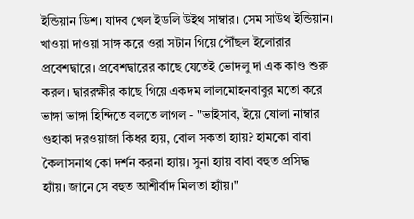ইন্ডিয়ান ডিশ। যাদব খেল ইডলি উইথ সাম্বার। সেম সাউথ ইন্ডিয়ান। খাওয়া দাওয়া সাঙ্গ করে ওরা সটান গিয়ে পৌঁছল ইলোরার প্রবেশদ্বারে। প্রবেশদ্বারের কাছে যেতেই ভোদলু দা এক কাণ্ড শুরু করল। দ্বাররক্ষীর কাছে গিয়ে একদম লালমোহনবাবুর মতো করে ভাঙ্গা ভাঙ্গা হিন্দিতে বলতে লাগল - "ভাইসাব, ইয়ে ষোলা নাম্বার গুহাকা দরওয়াজা কিধর হ্যয়, বোল সকতা হ্যায়? হামকো বাবা কৈলাসনাথ কো দর্শন করনা হ্যায়। সুনা হ্যায় বাবা বহুত প্রসিদ্ধ হ্যাঁয়। জানে সে বহুত আশীর্বাদ মিলতা হ্যাঁয়।"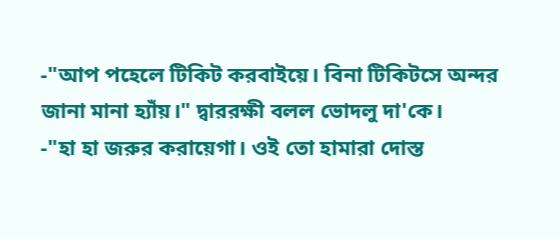-"আপ পহেলে টিকিট করবাইয়ে। বিনা টিকিটসে অন্দর জানা মানা হ্যাঁয়।" দ্বাররক্ষী বলল ভোদলু দা'কে।
-"হা হা জরুর করায়েগা। ওই তো হামারা দোস্ত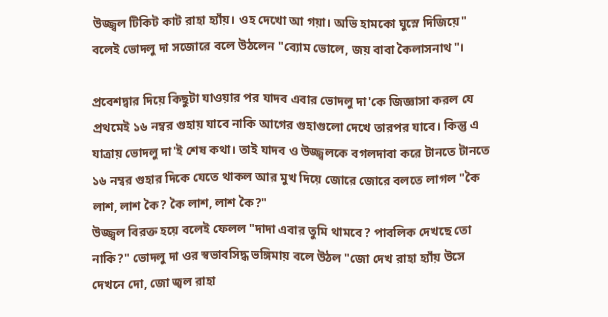উজ্জ্বল টিকিট কাট রাহা হ্যাঁয়। ওহ দেখো আ গয়া। অভি হামকো ঘুস্নে দিজিয়ে" বলেই ভোদলু দা সজোরে বলে উঠলেন "ব্যোম ভোলে, জয় বাবা কৈলাসনাথ"।

প্রবেশদ্বার দিয়ে কিছুটা যাওয়ার পর যাদব এবার ভোদলু দা'কে জিজ্ঞাসা করল যে প্রথমেই ১৬ নম্বর গুহায় যাবে নাকি আগের গুহাগুলো দেখে তারপর যাবে। কিন্তু এ যাত্রায় ভোদলু দা'ই শেষ কথা। তাই যাদব ও উজ্জ্বলকে বগলদাবা করে টানতে টানতে ১৬ নম্বর গুহার দিকে যেতে থাকল আর মুখ দিয়ে জোরে জোরে বলতে লাগল "কৈ লাশ, লাশ কৈ? কৈ লাশ, লাশ কৈ?"
উজ্জ্বল বিরক্ত হয়ে বলেই ফেলল "দাদা এবার তুমি থামবে? পাবলিক দেখছে তো নাকি?" ভোদলু দা ওর স্বভাবসিদ্ধ ভঙ্গিমায় বলে উঠল "জো দেখ রাহা হ্যাঁয় উসে দেখনে দো, জো জ্বল রাহা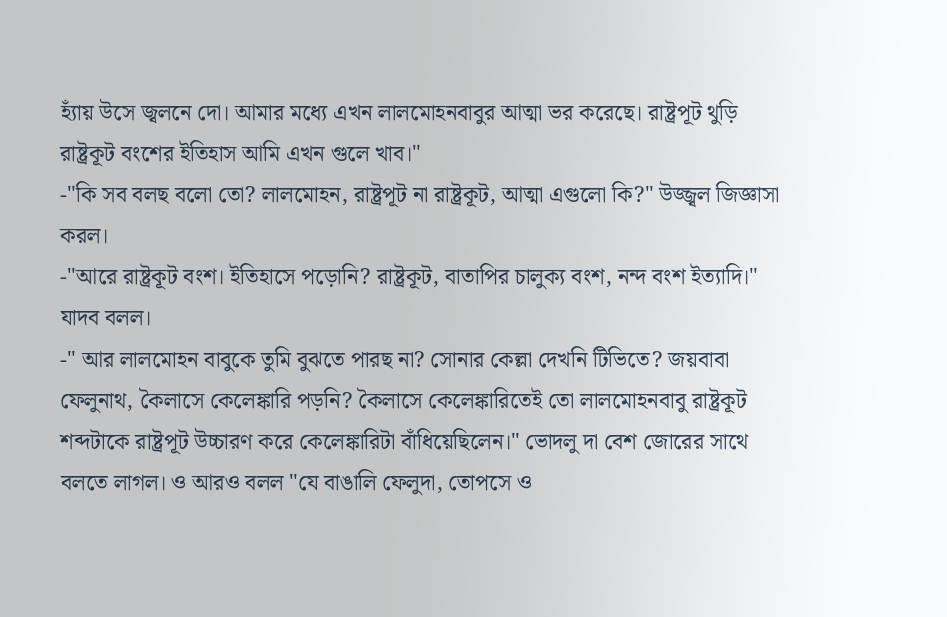হ্যাঁয় উসে জ্বলনে দো। আমার মধ্যে এখন লালমোহনবাবুর আত্মা ভর করেছে। রাষ্ট্রপূট থুড়ি রাষ্ট্রকূট বংশের ইতিহাস আমি এখন গুলে খাব।"
-"কি সব বলছ বলো তো? লালমোহন, রাষ্ট্রপূট না রাষ্ট্রকূট, আত্মা এগুলো কি?" উজ্জ্বল জিজ্ঞাসা করল।
-"আরে রাষ্ট্রকূট বংশ। ইতিহাসে পড়োনি? রাষ্ট্রকূট, বাতাপির চালুক্য বংশ, নন্দ বংশ ইত্যাদি।" যাদব বলল।
-" আর লালমোহন বাবুকে তুমি বুঝতে পারছ না? সোনার কেল্লা দেখনি টিভিতে? জয়বাবা ফেলুনাথ, কৈলাসে কেলেঙ্কারি পড়নি? কৈলাসে কেলেঙ্কারিতেই তো লালমোহনবাবু রাষ্ট্রকূট শব্দটাকে রাষ্ট্রপূট উচ্চারণ করে কেলেঙ্কারিটা বাঁধিয়েছিলেন।" ভোদলু দা বেশ জোরের সাথে বলতে লাগল। ও আরও বলল "যে বাঙালি ফেলুদা, তোপসে ও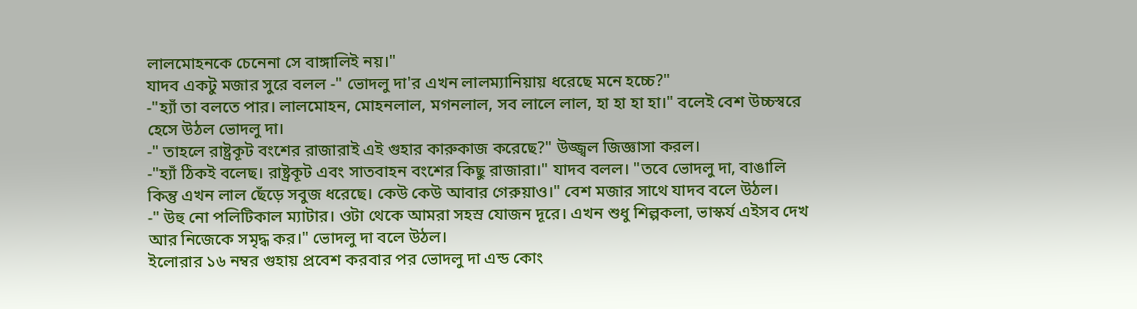লালমোহনকে চেনেনা সে বাঙ্গালিই নয়।"
যাদব একটু মজার সুরে বলল -" ভোদলু দা'র এখন লালম্যানিয়ায় ধরেছে মনে হচ্চে?"
-"হ্যাঁ তা বলতে পার। লালমোহন, মোহনলাল, মগনলাল, সব লালে লাল, হা হা হা হা।" বলেই বেশ উচ্চস্বরে হেসে উঠল ভোদলু দা।
-" তাহলে রাষ্ট্রকূট বংশের রাজারাই এই গুহার কারুকাজ করেছে?" উজ্জ্বল জিজ্ঞাসা করল।
-"হ্যাঁ ঠিকই বলেছ। রাষ্ট্রকূট এবং সাতবাহন বংশের কিছু রাজারা।" যাদব বলল। "তবে ভোদলু দা, বাঙালি কিন্তু এখন লাল ছেঁড়ে সবুজ ধরেছে। কেউ কেউ আবার গেরুয়াও।" বেশ মজার সাথে যাদব বলে উঠল।
-" উহু নো পলিটিকাল ম্যাটার। ওটা থেকে আমরা সহস্র যোজন দূরে। এখন শুধু শিল্পকলা, ভাস্কর্য এইসব দেখ আর নিজেকে সমৃদ্ধ কর।" ভোদলু দা বলে উঠল।
ইলোরার ১৬ নম্বর গুহায় প্রবেশ করবার পর ভোদলু দা এন্ড কোং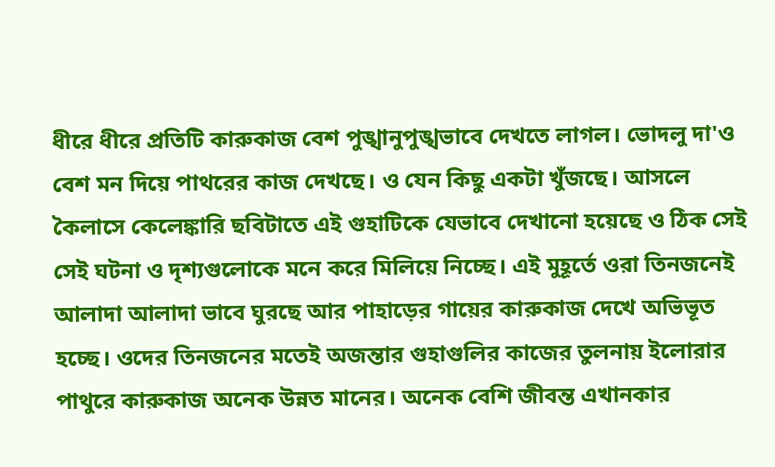ধীরে ধীরে প্রতিটি কারুকাজ বেশ পুঙ্খানুপুঙ্খভাবে দেখতে লাগল। ভোদলু দা'ও বেশ মন দিয়ে পাথরের কাজ দেখছে। ও যেন কিছু একটা খুঁজছে। আসলে কৈলাসে কেলেঙ্কারি ছবিটাতে এই গুহাটিকে যেভাবে দেখানো হয়েছে ও ঠিক সেই সেই ঘটনা ও দৃশ্যগুলোকে মনে করে মিলিয়ে নিচ্ছে। এই মুহূর্তে ওরা তিনজনেই আলাদা আলাদা ভাবে ঘুরছে আর পাহাড়ের গায়ের কারুকাজ দেখে অভিভূত হচ্ছে। ওদের তিনজনের মতেই অজন্তার গুহাগুলির কাজের তুলনায় ইলোরার পাথুরে কারুকাজ অনেক উন্নত মানের। অনেক বেশি জীবন্ত এখানকার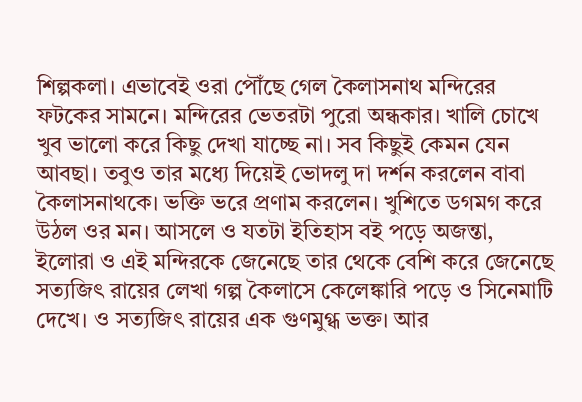শিল্পকলা। এভাবেই ওরা পৌঁছে গেল কৈলাসনাথ মন্দিরের ফটকের সামনে। মন্দিরের ভেতরটা পুরো অন্ধকার। খালি চোখে খুব ভালো করে কিছু দেখা যাচ্ছে না। সব কিছুই কেমন যেন আবছা। তবুও তার মধ্যে দিয়েই ভোদলু দা দর্শন করলেন বাবা কৈলাসনাথকে। ভক্তি ভরে প্রণাম করলেন। খুশিতে ডগমগ করে উঠল ওর মন। আসলে ও যতটা ইতিহাস বই পড়ে অজন্তা, ইলোরা ও এই মন্দিরকে জেনেছে তার থেকে বেশি করে জেনেছে সত্যজিৎ রায়ের লেখা গল্প কৈলাসে কেলেঙ্কারি পড়ে ও সিনেমাটি দেখে। ও সত্যজিৎ রায়ের এক গুণমুগ্ধ ভক্ত। আর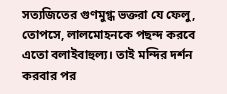সত্যজিতের গুণমুগ্ধ ভক্তরা যে ফেলু, তোপসে, লালমোহনকে পছন্দ করবে এতো বলাইবাহুল্য। তাই মন্দির দর্শন করবার পর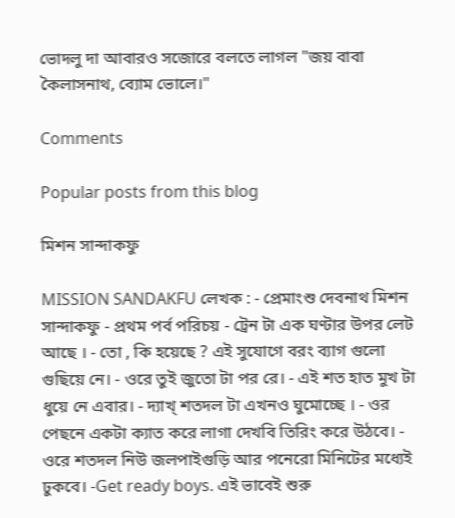ভোদলু দা আবারও সজোরে বলতে লাগল "জয় বাবা কৈলাসনাথ, ব্যোম ভোলে।"

Comments

Popular posts from this blog

মিশন সান্দাকফু

MISSION SANDAKFU লেখক : - প্রেমাংশু দেবনাথ মিশন সান্দাকফু - প্রথম পর্ব পরিচয় - ট্রেন টা এক ঘণ্টার উপর লেট আছে । - তো , কি হয়েছে ? এই সুযোগে বরং ব্যাগ গুলো গুছিয়ে নে। - ওরে তুই জুতো টা পর রে। - এই শত হাত মুখ টা ধুয়ে নে এবার। - দ্যাখ্ শতদল টা এখনও ঘুমোচ্ছে । - ওর পেছনে একটা ক্যাত করে লাগা দেখবি তিরিং করে উঠবে। - ওরে শতদল নিউ জলপাইগুড়ি আর পনেরো মিনিটের মধ্যেই ঢুকবে। -Get ready boys. এই ভাবেই শুরু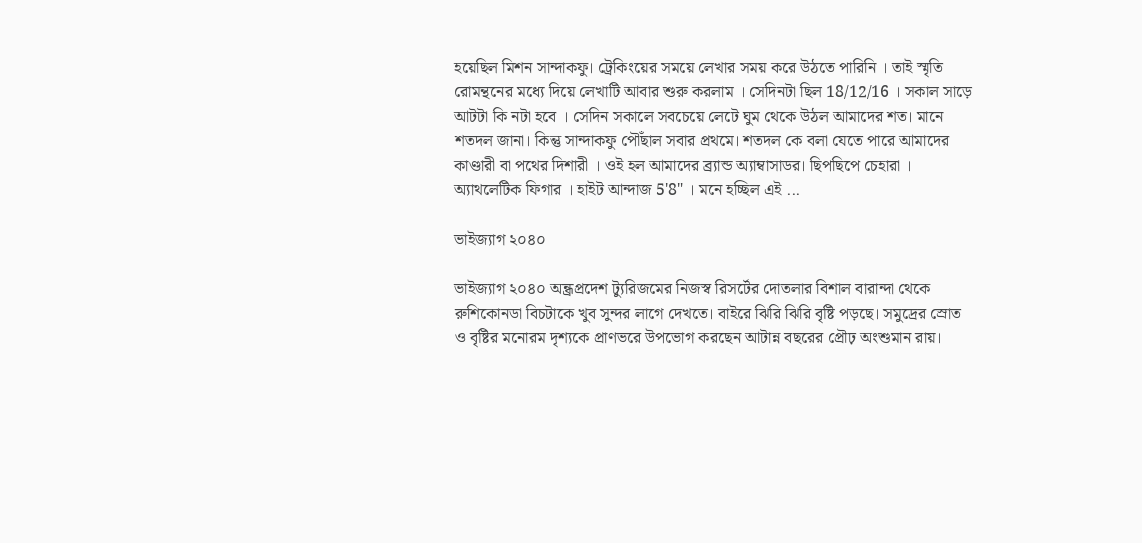হয়েছিল মিশন সান্দাকফু। ট্রেকিংয়ের সময়ে লেখার সময় করে উঠতে পারিনি । তাই স্মৃতি রোমন্থনের মধ্যে দিয়ে লেখাটি আবার শুরু করলাম । সেদিনটা ছিল 18/12/16 । সকাল সাড়ে আটটা কি নটা হবে । সেদিন সকালে সবচেয়ে লেটে ঘুম থেকে উঠল আমাদের শত। মানে শতদল জানা। কিন্তু সান্দাকফু পৌঁছাল সবার প্রথমে। শতদল কে বলা যেতে পারে আমাদের কাণ্ডারী বা পথের দিশারী । ওই হল আমাদের ব্র্যান্ড অ্যাম্বাসাডর। ছিপছিপে চেহারা । অ্যাথলেটিক ফিগার । হাইট আন্দাজ 5'8" । মনে হচ্ছিল এই ...

ভাইজ্যাগ ২০৪০

ভাইজ্যাগ ২০৪০ অন্ধ্রপ্রদেশ ট্যুরিজমের নিজস্ব রিসর্টের দোতলার বিশাল বারান্দা থেকে রুশিকোনডা বিচটাকে খুব সুন্দর লাগে দেখতে। বাইরে ঝিরি ঝিরি বৃষ্টি পড়ছে। সমুদ্রের স্রোত ও বৃষ্টির মনোরম দৃশ্যকে প্রাণভরে উপভোগ করছেন আটান্ন বছরের প্রৌঢ় অংশুমান রায়।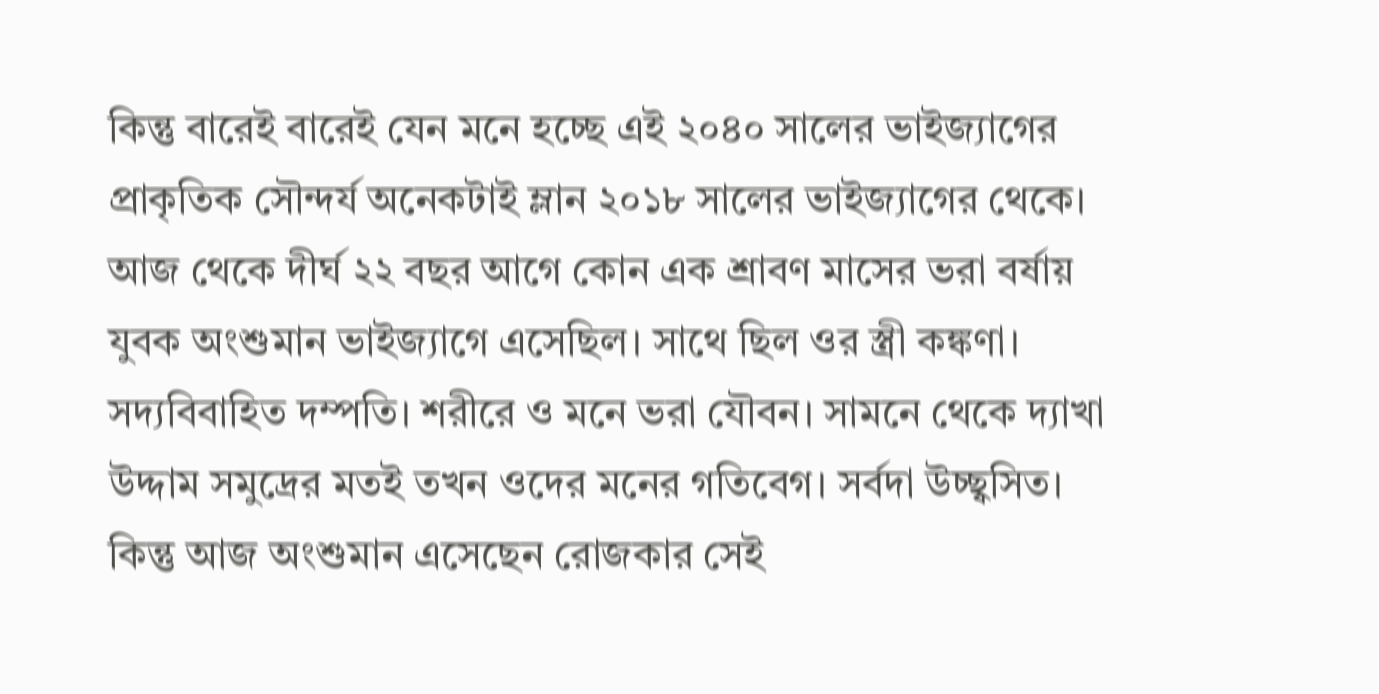কিন্তু বারেই বারেই যেন মনে হচ্ছে এই ২০৪০ সালের ভাইজ্যাগের প্রাকৃতিক সৌন্দর্য অনেকটাই ম্লান ২০১৮ সালের ভাইজ্যাগের থেকে। আজ থেকে দীর্ঘ ২২ বছর আগে কোন এক শ্রাবণ মাসের ভরা বর্ষায় যুবক অংশুমান ভাইজ্যাগে এসেছিল। সাথে ছিল ওর স্ত্রী কঙ্কণা। সদ্যবিবাহিত দম্পতি। শরীরে ও মনে ভরা যৌবন। সামনে থেকে দ্যাখা উদ্দাম সমুদ্রের মতই তখন ওদের মনের গতিবেগ। সর্বদা উচ্ছ্বসিত। কিন্তু আজ অংশুমান এসেছেন রোজকার সেই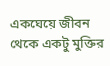একঘেয়ে জীবন থেকে একটু মুক্তির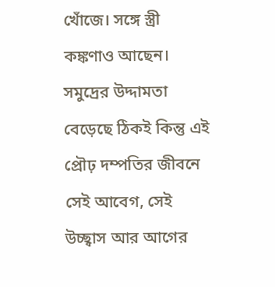খোঁজে। সঙ্গে স্ত্রী কঙ্কণাও আছেন। সমুদ্রের উদ্দামতা বেড়েছে ঠিকই কিন্তু এই প্রৌঢ় দম্পতির জীবনে সেই আবেগ, সেই উচ্ছ্বাস আর আগের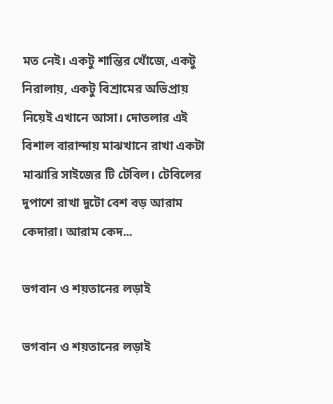মত নেই। একটু শান্তির খোঁজে, একটু নিরালায়, একটু বিশ্রামের অভিপ্রায় নিয়েই এখানে আসা। দোতলার এই বিশাল বারান্দায় মাঝখানে রাখা একটা মাঝারি সাইজের টি টেবিল। টেবিলের দুপাশে রাখা দুটো বেশ বড় আরাম কেদারা। আরাম কেদ...

ভগবান ও শয়তানের লড়াই

ভগবান ও শয়তানের লড়াই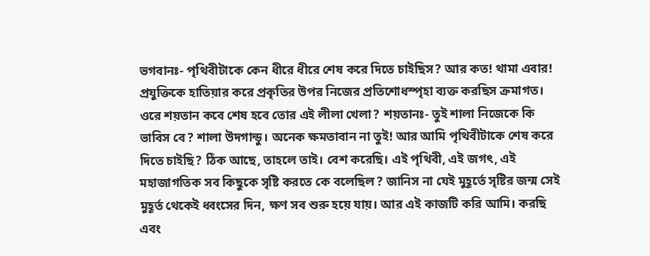ভগবানঃ- পৃথিবীটাকে কেন ধীরে ধীরে শেষ করে দিতে চাইছিস? আর কত! থামা এবার! প্রযুক্তিকে হাতিয়ার করে প্রকৃতির উপর নিজের প্রতিশোধস্পৃহা ব্যক্ত করছিস ক্রমাগত। ওরে শয়তান কবে শেষ হবে তোর এই লীলা খেলা? শয়তানঃ- তুই শালা নিজেকে কি ভাবিস বে? শালা উদগান্ডু। অনেক ক্ষমতাবান না তুই! আর আমি পৃথিবীটাকে শেষ করে দিতে চাইছি? ঠিক আছে, তাহলে তাই। বেশ করেছি। এই পৃথিবী, এই জগৎ, এই মহাজাগতিক সব কিছুকে সৃষ্টি করতে কে বলেছিল? জানিস না যেই মুহূর্তে সৃষ্টির জন্ম সেই মুহূর্ত থেকেই ধ্বংসের দিন, ক্ষণ সব শুরু হয়ে যায়। আর এই কাজটি করি আমি। করছি এবং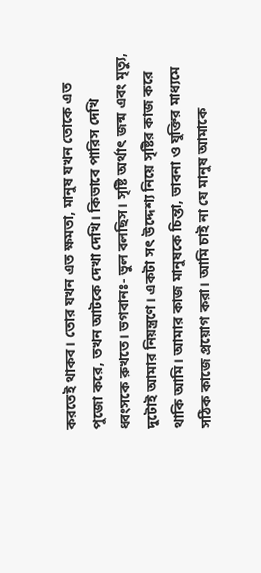করতেই থাকব। তোর যখন এত ক্ষমতা, মানুষ যখন তোকে এত পুজো করে, তখন আটকে দেখা দেখি। কিভাবে পারিস দেখি ধ্বংসকে রুখতে। ভগবানঃ- ভুল বলছিস। সৃষ্টি অর্থাৎ জন্ম এবং মৃত্যু, দুটোই আমার নিয়ন্ত্রণে। একটা সৎ উদ্দেশ্য নিয়ে সৃষ্টির কাজ করে থাকি আমি। আমার কাজ মানুষকে চিন্তা, ভাবনা ও যুক্তির মাধ্যমে সঠিক কাজে প্রয়োগ করা। আমি চাই না যে মানুষ আমাকে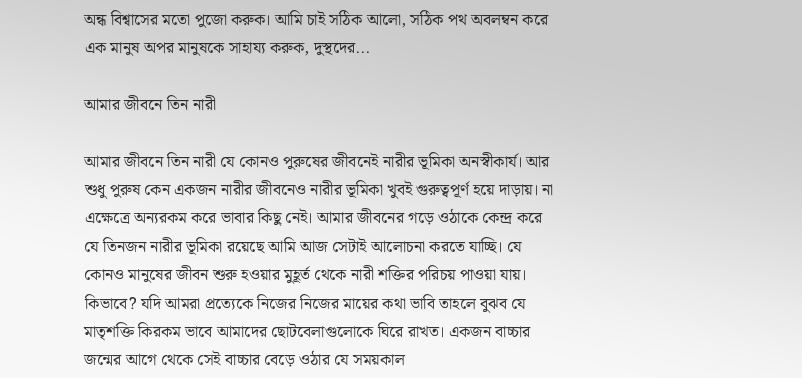অন্ধ বিশ্বাসের মতো পুজো করুক। আমি চাই সঠিক আলো, সঠিক পথ অবলম্বন করে এক মানুষ অপর মানুষকে সাহায্য করুক, দুস্থদের...

আমার জীবনে তিন নারী

আমার জীবনে তিন নারী যে কোনও পুরুষের জীবনেই নারীর ভূমিকা অনস্বীকার্য। আর শুধু পুরুষ কেন একজন নারীর জীবনেও নারীর ভূমিকা খুবই গুরুত্বপূর্ণ হয়ে দাড়ায়। না এক্ষেত্রে অন্যরকম করে ভাবার কিছু নেই। আমার জীবনের গড়ে ওঠাকে কেন্দ্র করে যে তিনজন নারীর ভূমিকা রয়েছে আমি আজ সেটাই আলোচনা করতে যাচ্ছি। যে কোনও মানুষের জীবন শুরু হওয়ার মুহূর্ত থেকে নারী শক্তির পরিচয় পাওয়া যায়। কিভাবে? যদি আমরা প্রত্যেকে নিজের নিজের মায়ের কথা ভাবি তাহলে বুঝব যে মাতৃশক্তি কিরকম ভাবে আমাদের ছোটবেলাগুলোকে ঘিরে রাখত। একজন বাচ্চার জন্মের আগে থেকে সেই বাচ্চার বেড়ে ওঠার যে সময়কাল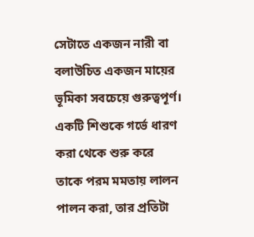সেটাতে একজন নারী বা বলাউচিত একজন মায়ের ভূমিকা সবচেয়ে গুরুত্বপূর্ণ। একটি শিশুকে গর্ভে ধারণ করা থেকে শুরু করে তাকে পরম মমতায় লালন পালন করা, তার প্রতিটা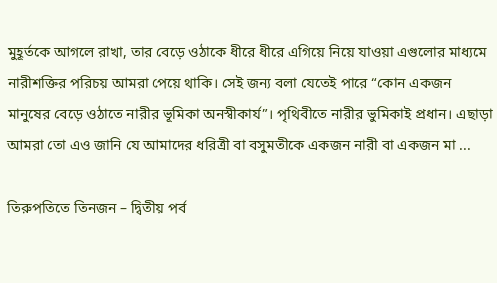মুহূর্তকে আগলে রাখা, তার বেড়ে ওঠাকে ধীরে ধীরে এগিয়ে নিয়ে যাওয়া এগুলোর মাধ্যমে নারীশক্তির পরিচয় আমরা পেয়ে থাকি। সেই জন্য বলা যেতেই পারে “কোন একজন মানুষের বেড়ে ওঠাতে নারীর ভূমিকা অনস্বীকার্য”। পৃথিবীতে নারীর ভুমিকাই প্রধান। এছাড়া আমরা তো এও জানি যে আমাদের ধরিত্রী বা বসুমতীকে একজন নারী বা একজন মা ...

তিরুপতিতে তিনজন – দ্বিতীয় পর্ব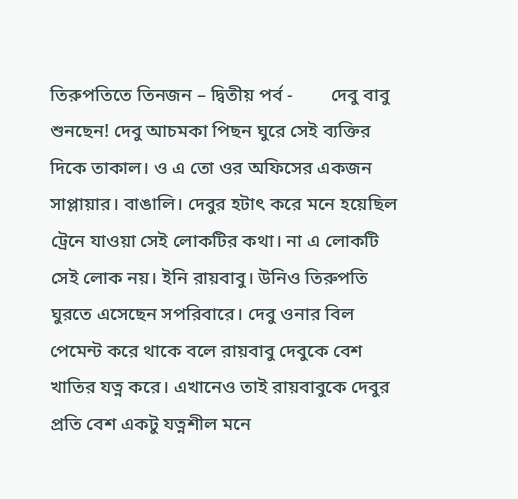তিরুপতিতে তিনজন – দ্বিতীয় পর্ব -        দেবু বাবু শুনছেন! দেবু আচমকা পিছন ঘুরে সেই ব্যক্তির দিকে তাকাল। ও এ তো ওর অফিসের একজন সাপ্লায়ার। বাঙালি। দেবুর হটাৎ করে মনে হয়েছিল ট্রেনে যাওয়া সেই লোকটির কথা। না এ লোকটি সেই লোক নয়। ইনি রায়বাবু। উনিও তিরুপতি ঘুরতে এসেছেন সপরিবারে। দেবু ওনার বিল পেমেন্ট করে থাকে বলে রায়বাবু দেবুকে বেশ খাতির যত্ন করে। এখানেও তাই রায়বাবুকে দেবুর প্রতি বেশ একটু যত্নশীল মনে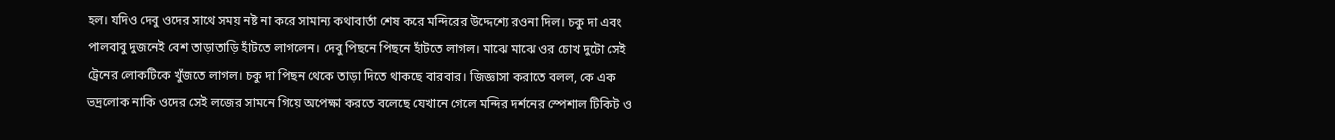হল। যদিও দেবু ওদের সাথে সময় নষ্ট না করে সামান্য কথাবার্তা শেষ করে মন্দিরের উদ্দেশ্যে রওনা দিল। চকু দা এবং পালবাবু দুজনেই বেশ তাড়াতাড়ি হাঁটতে লাগলেন। দেবু পিছনে পিছনে হাঁটতে লাগল। মাঝে মাঝে ওর চোখ দুটো সেই ট্রেনের লোকটিকে খুঁজতে লাগল। চকু দা পিছন থেকে তাড়া দিতে থাকছে বারবার। জিজ্ঞাসা করাতে বলল, কে এক ভদ্রলোক নাকি ওদের সেই লজের সামনে গিয়ে অপেক্ষা করতে বলেছে যেখানে গেলে মন্দির দর্শনের স্পেশাল টিকিট ও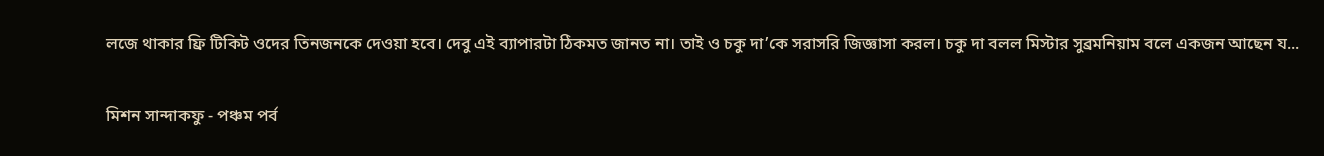লজে থাকার ফ্রি টিকিট ওদের তিনজনকে দেওয়া হবে। দেবু এই ব্যাপারটা ঠিকমত জানত না। তাই ও চকু দা’কে সরাসরি জিজ্ঞাসা করল। চকু দা বলল মিস্টার সুব্রমনিয়াম বলে একজন আছেন য...

মিশন সান্দাকফু - পঞ্চম পর্ব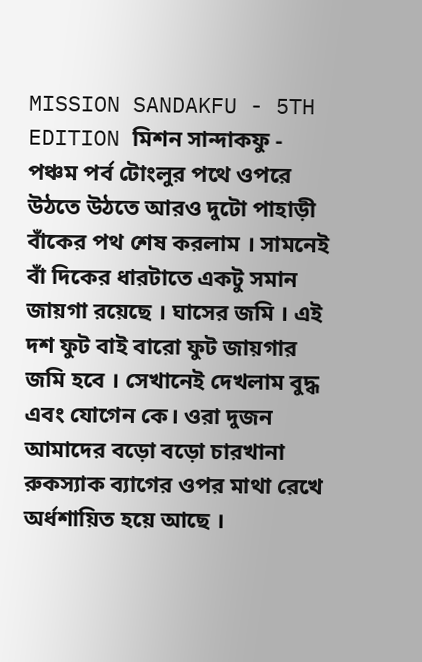MISSION SANDAKFU - 5TH EDITION মিশন সান্দাকফু - পঞ্চম পর্ব টোংলুর পথে ওপরে উঠতে উঠতে আরও দুটো পাহাড়ী বাঁকের পথ শেষ করলাম । সামনেই বাঁ দিকের ধারটাতে একটু সমান জায়গা রয়েছে । ঘাসের জমি । এই দশ ফুট বাই বারো ফুট জায়গার জমি হবে । সেখানেই দেখলাম বুদ্ধ এবং যোগেন কে। ওরা দুজন আমাদের বড়ো বড়ো চারখানা রুকস্যাক ব্যাগের ওপর মাথা রেখে অর্ধশায়িত হয়ে আছে ।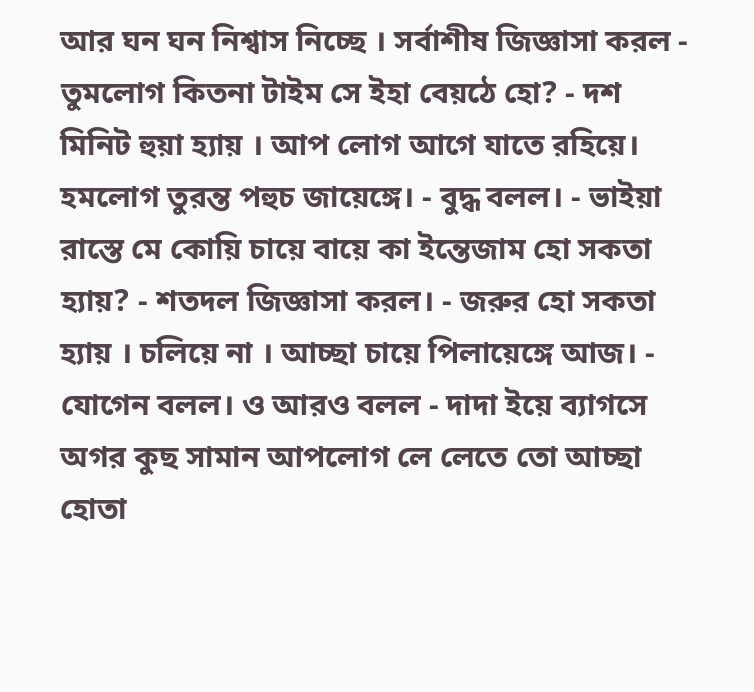আর ঘন ঘন নিশ্বাস নিচ্ছে । সর্বাশীষ জিজ্ঞাসা করল - তুমলোগ কিতনা টাইম সে ইহা বেয়ঠে হো? - দশ মিনিট হুয়া হ্যায় । আপ লোগ আগে যাতে রহিয়ে। হমলোগ তুরন্ত পহুচ জায়েঙ্গে। - বুদ্ধ বলল। - ভাইয়া রাস্তে মে কোয়ি চায়ে বায়ে কা ইন্তেজাম হো সকতা হ্যায়? - শতদল জিজ্ঞাসা করল। - জরুর হো সকতা হ্যায় । চলিয়ে না । আচ্ছা চায়ে পিলায়েঙ্গে আজ। - যোগেন বলল। ও আরও বলল - দাদা ইয়ে ব্যাগসে অগর কুছ সামান আপলোগ লে লেতে তো আচ্ছা হোতা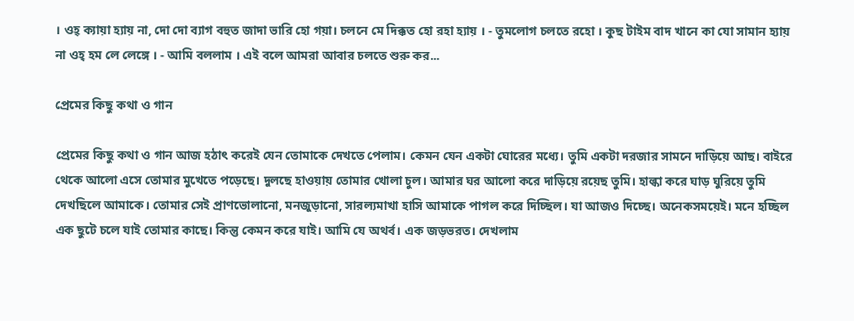। ওহ্ ক্যায়া হ্যায় না, দো দো ব্যাগ বহুত জাদা ভারি হো গয়া। চলনে মে দিক্কত হো রহা হ্যায় । - তুমলোগ চলতে রহো । কুছ টাইম বাদ খানে কা যো সামান হ্যায় না ওহ্ হম লে লেঙ্গে । - আমি বললাম । এই বলে আমরা আবার চলতে শুরু কর...

প্রেমের কিছু কথা ও গান

প্রেমের কিছু কথা ও গান আজ হঠাৎ করেই যেন তোমাকে দেখতে পেলাম। কেমন যেন একটা ঘোরের মধ্যে। তুমি একটা দরজার সামনে দাড়িয়ে আছ। বাইরে থেকে আলো এসে তোমার মুখেতে পড়েছে। দুলছে হাওয়ায় তোমার খোলা চুল। আমার ঘর আলো করে দাড়িয়ে রয়েছ তুমি। হাল্কা করে ঘাড় ঘুরিয়ে তুমি দেখছিলে আমাকে। তোমার সেই প্রাণভোলানো, মনজুড়ানো, সারল্যমাখা হাসি আমাকে পাগল করে দিচ্ছিল। যা আজও দিচ্ছে। অনেকসময়েই। মনে হচ্ছিল এক ছুটে চলে যাই তোমার কাছে। কিন্তু কেমন করে যাই। আমি যে অথর্ব। এক জড়ভরত। দেখলাম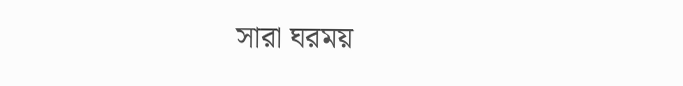সারা ঘরময়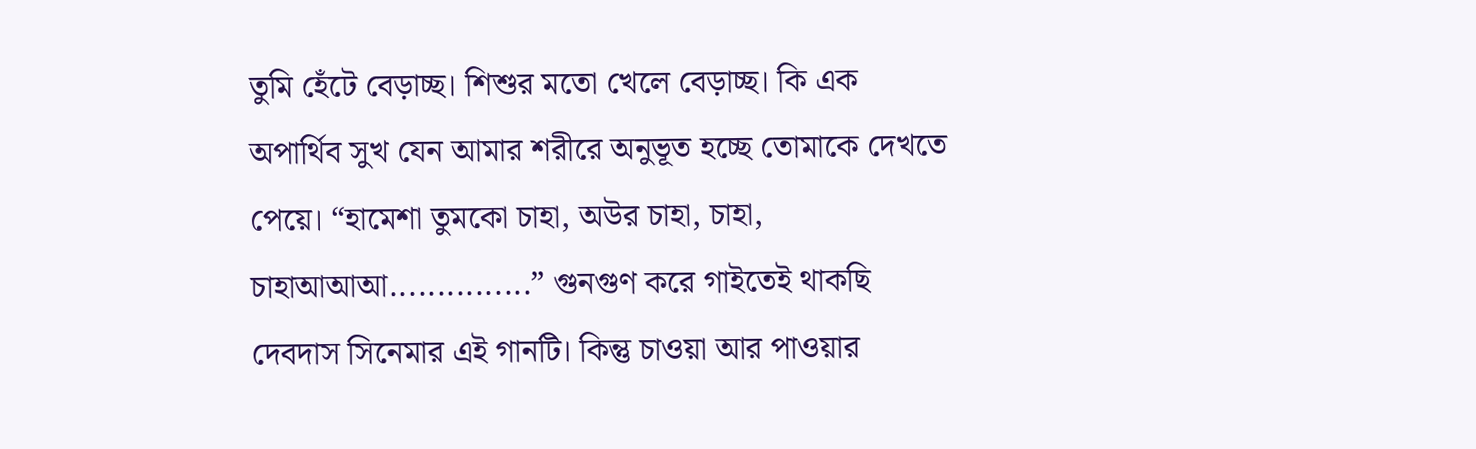তুমি হেঁটে বেড়াচ্ছ। শিশুর মতো খেলে বেড়াচ্ছ। কি এক অপার্থিব সুখ যেন আমার শরীরে অনুভূত হচ্ছে তোমাকে দেখতে পেয়ে। “হামেশা তুমকো চাহা, অউর চাহা, চাহা, চাহাআআআ...............” গুনগুণ করে গাইতেই থাকছি দেবদাস সিনেমার এই গানটি। কিন্তু চাওয়া আর পাওয়ার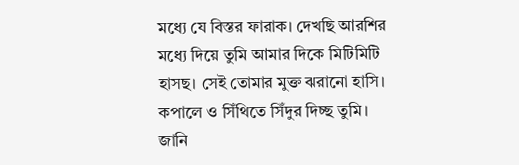মধ্যে যে বিস্তর ফারাক। দেখছি আরশির মধ্যে দিয়ে তুমি আমার দিকে মিটিমিটি হাসছ। সেই তোমার মুক্ত ঝরানো হাসি। কপালে ও সিঁথিতে সিঁদুর দিচ্ছ তুমি। জানি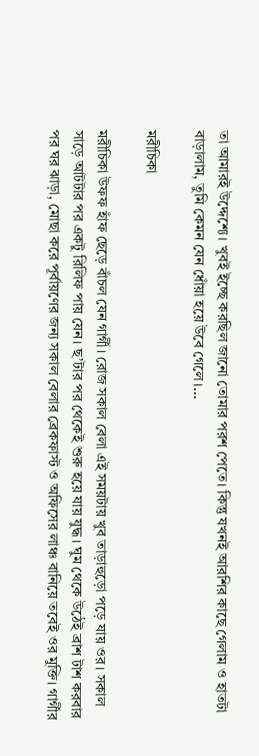তা আমারই উদ্দেশ্যে। খুবই ইচ্ছে করছিল জানো তোমার পরশ পেতে। কিন্তু যখনই আরশির কাছে গেলাম ও হাতটা বাড়ালাম, তুমি কেমন যেন ধোঁয়া হয়ে উবে গেলে।...

মরীচিকা

মরীচিকা উফফ হাঁফ ছেড়ে বাঁচল যেন গার্গী। রোজ সকাল বেলা এই সময়টায় খুব তাড়াহুড়ো পড়ে যায় ওর। সকাল সাড়ে আটটার পর একটু রিলিফ পায় যেন। ছ’টার পর থেকেই শুরু হয়ে যায় যুদ্ধ। ঘুম থেকে উঠেই ব্রাশ টাশ করবার পর ঘর ঝাড়া, মোছা করে পূর্বায়ণের জন্য সকাল বেলার ব্রেকফাস্ট ও অফিসের লাঞ্চ বানিয়ে তবেই ওর মুক্তি। গার্গীর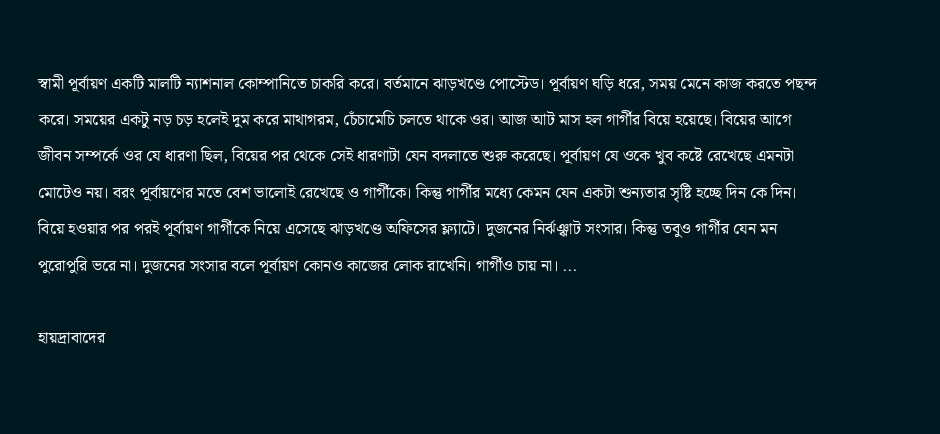স্বামী পূর্বায়ণ একটি মালটি ন্যাশনাল কোম্পানিতে চাকরি করে। বর্তমানে ঝাড়খণ্ডে পোস্টেড। পূর্বায়ণ ঘড়ি ধরে, সময় মেনে কাজ করতে পছন্দ করে। সময়ের একটু নড় চড় হলেই দুম করে মাথাগরম, চেঁচামেচি চলতে থাকে ওর। আজ আট মাস হল গার্গীর বিয়ে হয়েছে। বিয়ের আগে জীবন সম্পর্কে ওর যে ধারণা ছিল, বিয়ের পর থেকে সেই ধারণাটা যেন বদলাতে শুরু করেছে। পূর্বায়ণ যে ওকে খুব কষ্টে রেখেছে এমনটা মোটেও নয়। বরং পূর্বায়ণের মতে বেশ ভালোই রেখেছে ও গার্গীকে। কিন্তু গার্গীর মধ্যে কেমন যেন একটা শুন্যতার সৃষ্টি হচ্ছে দিন কে দিন। বিয়ে হওয়ার পর পরই পূর্বায়ণ গার্গীকে নিয়ে এসেছে ঝাড়খণ্ডে অফিসের ফ্ল্যাটে। দুজনের নির্ঝঞ্ঝাট সংসার। কিন্তু তবুও গার্গীর যেন মন পুরোপুরি ভরে না। দুজনের সংসার বলে পূর্বায়ণ কোনও কাজের লোক রাখেনি। গার্গীও চায় না। ...

হায়দ্রাবাদের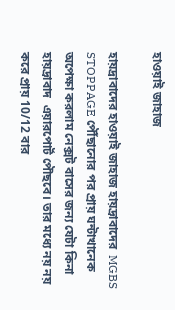হাওয়াই জাহাজ

হায়দ্রাবাদের হাওয়াই জাহাজ হায়দ্রাবাদের  MGBS STOPPAGE পৌঁছানোর পর প্রায় ঘন্টাখানেক অপেক্ষা করলাম নেক্সট বাসের জন্য যেটা কিনা  হায়দ্রাবাদ  এয়ারপোর্ট পৌছবে। তার মধ্যে নয় নয় করে প্রায় 10/12 বার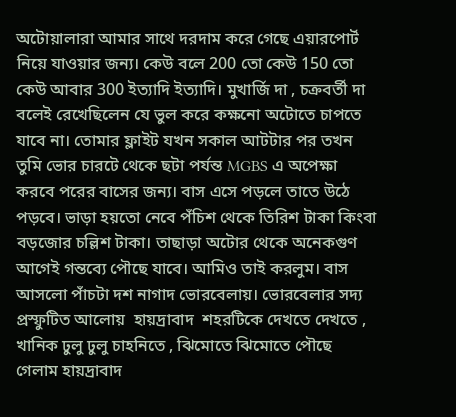অটোয়ালারা আমার সাথে দরদাম করে গেছে এয়ারপোর্ট নিয়ে যাওয়ার জন্য। কেউ বলে 200 তো কেউ 150 তো কেউ আবার 300 ইত্যাদি ইত্যাদি। মুখার্জি দা , চক্রবর্তী দা বলেই রেখেছিলেন যে ভুল করে কক্ষনো অটোতে চাপতে যাবে না। তোমার ফ্লাইট যখন সকাল আটটার পর তখন তুমি ভোর চারটে থেকে ছটা পর্যন্ত MGBS এ অপেক্ষা করবে পরের বাসের জন্য। বাস এসে পড়লে তাতে উঠে পড়বে। ভাড়া হয়তো নেবে পঁচিশ থেকে তিরিশ টাকা কিংবা বড়জোর চল্লিশ টাকা। তাছাড়া অটোর থেকে অনেকগুণ আগেই গন্তব্যে পৌছে যাবে। আমিও তাই করলুম। বাস আসলো পাঁচটা দশ নাগাদ ভোরবেলায়। ভোরবেলার সদ্য প্রস্ফুটিত আলোয়  হায়দ্রাবাদ  শহরটিকে দেখতে দেখতে , খানিক ঢুলু ঢুলু চাহনিতে , ঝিমোতে ঝিমোতে পৌছে গেলাম হায়দ্রাবাদ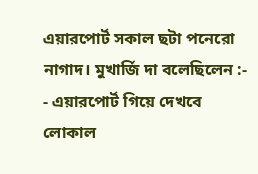এয়ারপোর্ট সকাল ছটা পনেরো নাগাদ। মুখার্জি দা বলেছিলেন :- - এয়ারপোর্ট গিয়ে দেখবে লোকাল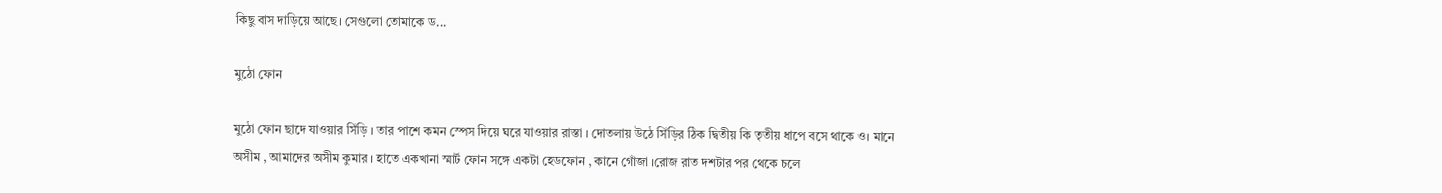কিছু বাস দাড়িয়ে আছে। সেগুলো তোমাকে ড...

মুঠো ফোন

মুঠো ফোন ছাদে যাওয়ার সিঁড়ি । তার পাশে কমন স্পেস দিয়ে ঘরে যাওয়ার রাস্তা । দোতলায় উঠে সিঁড়ির ঠিক দ্বিতীয় কি তৃতীয় ধাপে বসে থাকে ও। মানে অসীম , আমাদের অসীম কুমার । হাতে একখানা স্মার্ট ফোন সঙ্গে একটা হেডফোন , কানে গোঁজা ।রোজ রাত দশটার পর থেকে চলে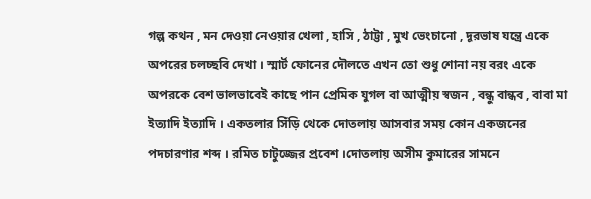গল্প কথন , মন দেওয়া নেওয়ার খেলা , হাসি , ঠাট্টা , মুখ ভেংচানো , দূরভাষ যন্ত্রে একে অপরের চলচ্ছবি দেখা । স্মার্ট ফোনের দৌলতে এখন তো শুধু শোনা নয় বরং একে অপরকে বেশ ভালভাবেই কাছে পান প্রেমিক যুগল বা আত্মীয় স্বজন , বন্ধু বান্ধব , বাবা মা ইত্যাদি ইত্যাদি । একতলার সিঁড়ি থেকে দোতলায় আসবার সময় কোন একজনের পদচারণার শব্দ । রমিত চাটুজ্জের প্রবেশ ।দোতলায় অসীম কুমারের সামনে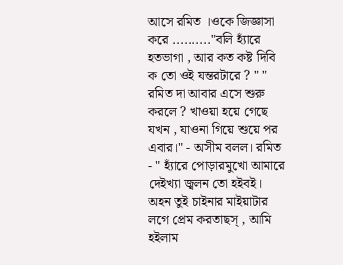আসে রমিত ।ওকে জিজ্ঞাসা করে .........."বলি হ্যাঁরে হতভাগা , আর কত কষ্ট দিবি ক তো ওই যন্তরটারে ? " " রমিত দা আবার এসে শুরু করলে ? খাওয়া হয়ে গেছে যখন , যাওনা গিয়ে শুয়ে পর এবার।" - অসীম বলল। রমিত - " হ্যাঁরে পোড়ারমুখো আমারে দেইখ্যা জ্বলন তো হইবই। অহন তুই চাইনার মাইয়াটার লগে প্রেম করতাছস্ , আমি হইলাম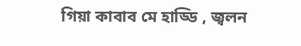গিয়া কাবাব মে হাড্ডি , জ্বলন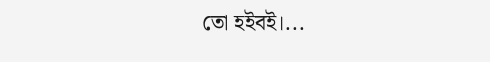তো হইবই।...